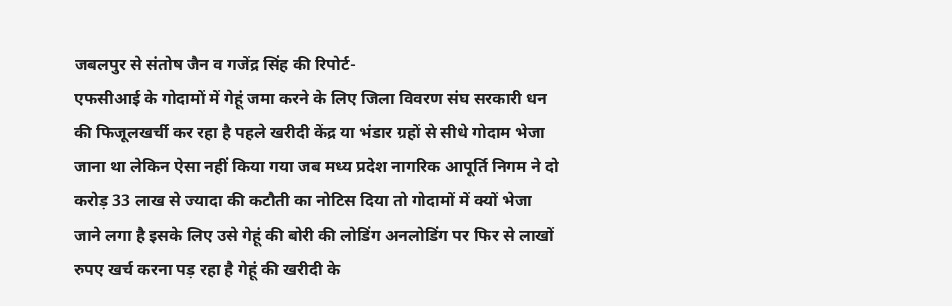जबलपुर से संतोष जैन व गजेंद्र सिंह की रिपोर्ट-
एफसीआई के गोदामों में गेहूं जमा करने के लिए जिला विवरण संघ सरकारी धन की फिजूलखर्ची कर रहा है पहले खरीदी केंद्र या भंडार ग्रहों से सीधे गोदाम भेजा जाना था लेकिन ऐसा नहीं किया गया जब मध्य प्रदेश नागरिक आपूर्ति निगम ने दो करोड़ 33 लाख से ज्यादा की कटौती का नोटिस दिया तो गोदामों में क्यों भेजा जाने लगा है इसके लिए उसे गेहूं की बोरी की लोडिंग अनलोडिंग पर फिर से लाखों रुपए खर्च करना पड़ रहा है गेहूं की खरीदी के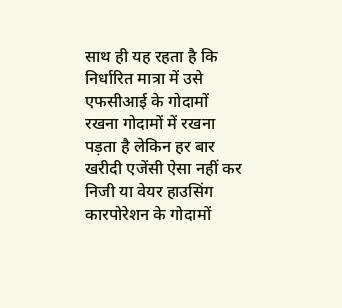साथ ही यह रहता है कि निर्धारित मात्रा में उसे एफसीआई के गोदामों रखना गोदामों में रखना पड़ता है लेकिन हर बार खरीदी एजेंसी ऐसा नहीं कर निजी या वेयर हाउसिंग कारपोरेशन के गोदामों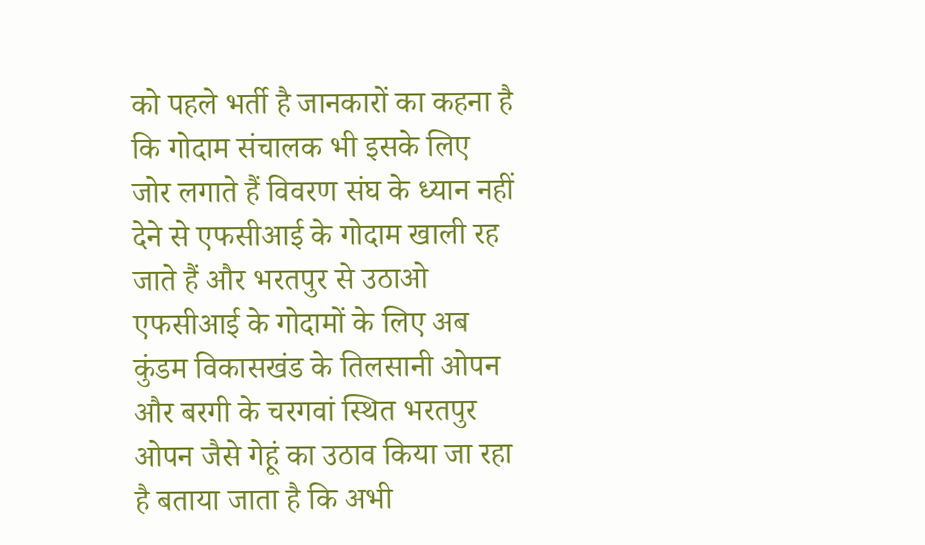को पहले भर्ती है जानकारों का कहना है कि गोदाम संचालक भी इसके लिए जोर लगाते हैं विवरण संघ के ध्यान नहीं देने से एफसीआई के गोदाम खाली रह जाते हैं और भरतपुर से उठाओ एफसीआई के गोदामों के लिए अब कुंडम विकासखंड के तिलसानी ओपन और बरगी के चरगवां स्थित भरतपुर ओपन जैसे गेहूं का उठाव किया जा रहा है बताया जाता है कि अभी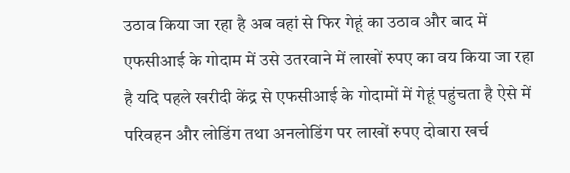उठाव किया जा रहा है अब वहां से फिर गेहूं का उठाव और बाद में एफसीआई के गोदाम में उसे उतरवाने में लाखों रुपए का वय किया जा रहा है यदि पहले खरीदी केंद्र से एफसीआई के गोदामों में गेहूं पहुंचता है ऐसे में परिवहन और लोडिंग तथा अनलोडिंग पर लाखों रुपए दोबारा खर्च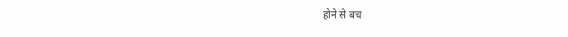होने से बच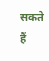सकते हैं